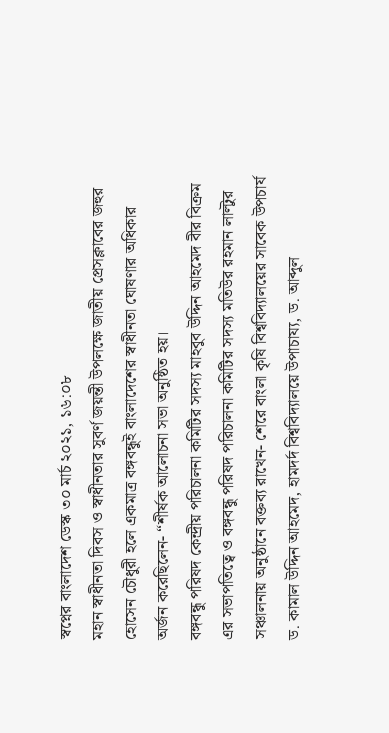স্বপ্নের বাংলাদেশ ডেস্ক ৩০ মার্চ ২০২১, ১৬:০৮
মহান স্বাধীনতা দিবস ও স্বাধীনতার সুবর্ণ জয়ন্তী উপলক্ষে জাতীয় প্রেসক্লাবের জহুর হোসেন চৌধুরী হলে একমাত্র বঙ্গবন্ধুই বাংলাদেশের স্বাধীনতা ঘোষণার অধিকার অর্জন করেছিলেন- “শীর্ষক আলোচনা সভা অনুষ্ঠিত হয়।
বঙ্গবন্ধু পরিষদ কেন্দ্রীয় পরিচালনা কমিটির সদস্য মাহবুব উদ্দিন আহমেদ বীর বিক্রম এর সভাপতিত্বে ও বঙ্গবন্ধু পরিষদ পরিচালনা কমিটির সদস্য মতিউর রহমান লাল্টুর সঞ্চালনায় অনুষ্ঠানে বক্তব্য রাখেন- শেরে বাংলা কৃষি বিশ্ববিদ্যালয়ের সাবেক উপচার্য ড. কামাল উদ্দিন আহমেদ, হামদর্দ বিশ্ববিদ্যালয়ে উপাচায্য, ড. আব্দুল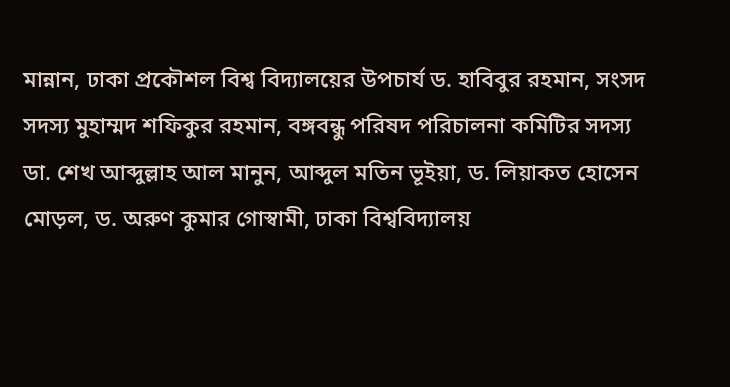মান্নান, ঢাকা প্রকৌশল বিশ্ব বিদ্যালয়ের উপচার্য ড. হাবিবুর রহমান, সংসদ সদস্য মুহাম্মদ শফিকুর রহমান, বঙ্গবন্ধু পরিষদ পরিচালনা কমিটির সদস্য ডা. শেখ আব্দুল্লাহ আল মানুন, আব্দুল মতিন ভূইয়া, ড. লিয়াকত হোসেন মোড়ল, ড. অরুণ কুমার গোস্বামী, ঢাকা বিশ্ববিদ্যালয়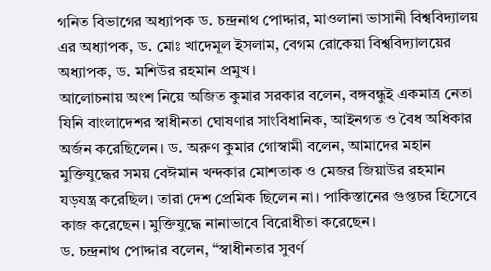গনিত বিভাগের অধ্যাপক ড. চন্দ্রনাথ পোদ্দার, মাওলানা ভাসানী বিশ্ববিদ্যালয় এর অধ্যাপক, ড. মোঃ খাদেমূল ইসলাম, বেগম রোকেয়া বিশ্ববিদ্যালয়ের অধ্যাপক, ড. মশিউর রহমান প্রমুখ।
আলোচনায় অংশ নিয়ে অজিত কুমার সরকার বলেন, বঙ্গবন্ধুই একমাত্র নেতা যিনি বাংলাদেশর স্বাধীনতা ঘোষণার সাংবিধানিক, আইনগত ও বৈধ অধিকার অর্জন করেছিলেন। ড. অরুণ কুমার গোস্বামী বলেন, আমাদের মহান মুক্তিযুদ্ধের সময় বেঈমান খন্দকার মোশতাক ও মেজর জিয়াউর রহমান যড়যন্ত্র করেছিল। তারা দেশ প্রেমিক ছিলেন না। পাকিস্তানের গুপ্তচর হিসেবে কাজ করেছেন। মুক্তিযুদ্ধে নানাভাবে বিরোধীতা করেছেন।
ড. চন্দ্রনাথ পোদ্দার বলেন, “স্বাধীনতার সুবর্ণ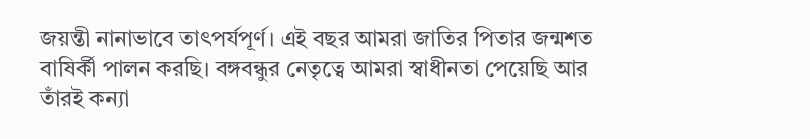জয়ন্তী নানাভাবে তাৎপর্যপূর্ণ। এই বছর আমরা জাতির পিতার জন্মশত বাষির্কী পালন করছি। বঙ্গবন্ধুর নেতৃত্বে আমরা স্বাধীনতা পেয়েছি আর তাঁরই কন্যা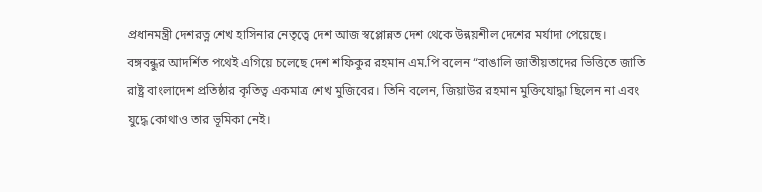প্রধানমন্ত্রী দেশরত্ন শেখ হাসিনার নেতৃত্বে দেশ আজ স্বপ্লোন্নত দেশ থেকে উন্নয়শীল দেশের মর্যাদা পেয়েছে।
বঙ্গবন্ধুর আদর্শিত পথেই এগিয়ে চলেছে দেশ শফিকুর রহমান এম.পি বলেন “বাঙালি জাতীয়তাদের ভিত্তিতে জাতি রাষ্ট্র বাংলাদেশ প্রতিষ্ঠার কৃতিত্ব একমাত্র শেখ মুজিবের। তিনি বলেন, জিয়াউর রহমান মুক্তিযোদ্ধা ছিলেন না এবং যুদ্ধে কোথাও তার ভূমিকা নেই।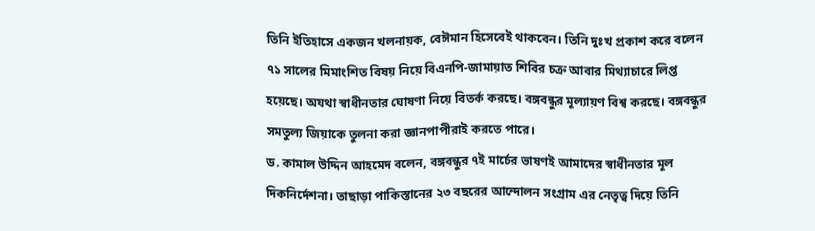তিনি ইতিহাসে একজন খলনায়ক, বেঈমান হিসেবেই থাকবেন। তিনি দুঃখ প্রকাশ করে বলেন ৭১ সালের মিমাংশিত বিষয় নিয়ে বিএনপি-জামায়াত শিবির চক্র আবার মিথ্যাচারে লিপ্ত হয়েছে। অযথা স্বাধীনতার ঘোষণা নিয়ে বিতর্ক করছে। বঙ্গবন্ধুর মূল্যায়ণ বিশ্ব করছে। বঙ্গবন্ধুর সমতুল্য জিয়াকে তুলনা করা জ্ঞানপাপীরাই করতে পারে।
ড. কামাল উদ্দিন আহমেদ বলেন, বঙ্গবন্ধুর ৭ই মার্চের ভাষণই আমাদের স্বাধীনতার মূল দিকনির্দেশনা। তাছাড়া পাকিস্তানের ২৩ বছরের আন্দোলন সংগ্রাম এর নেতৃত্ব দিয়ে তিনি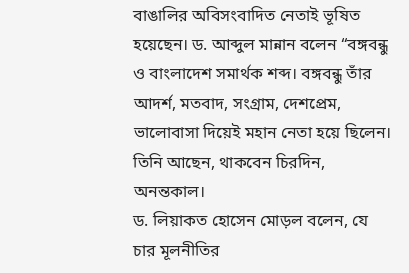বাঙালির অবিসংবাদিত নেতাই ভূষিত হয়েছেন। ড. আব্দুল মান্নান বলেন “বঙ্গবন্ধু ও বাংলাদেশ সমার্থক শব্দ। বঙ্গবন্ধু তাঁর আদর্শ, মতবাদ, সংগ্রাম, দেশপ্রেম, ভালোবাসা দিয়েই মহান নেতা হয়ে ছিলেন। তিনি আছেন, থাকবেন চিরদিন, অনন্তকাল।
ড. লিয়াকত হোসেন মোড়ল বলেন, যে চার মূলনীতির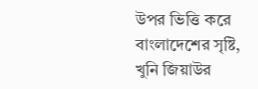উপর ভিত্তি করে বাংলাদেশের সৃষ্টি, খুনি জিয়াউর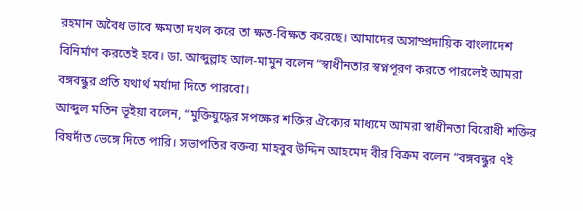রহমান অবৈধ ভাবে ক্ষমতা দখল করে তা ক্ষত-বিক্ষত করেছে। আমাদের অসাম্প্রদায়িক বাংলাদেশ বিনির্মাণ করতেই হবে। ডা. আব্দুল্লাহ আল-মামুন বলেন “স্বাধীনতার স্বপ্নপূরণ করতে পারলেই আমরা বঙ্গবন্ধুর প্রতি যথার্থ মর্যাদা দিতে পারবো।
আব্দুল মতিন ভূইয়া বলেন, “মুক্তিযুদ্ধের সপক্ষের শক্তির ঐক্যের মাধ্যমে আমরা স্বাধীনতা বিরোধী শক্তির বিষদাঁত ভেঙ্গে দিতে পারি। সভাপতির বক্তব্য মাহবুব উদ্দিন আহমেদ বীর বিক্রম বলেন “বঙ্গবন্ধুর ৭ই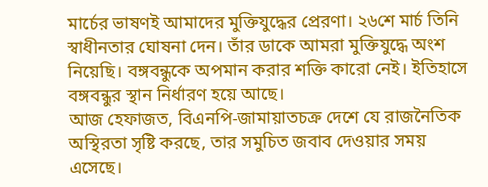মার্চের ভাষণই আমাদের মুক্তিযুদ্ধের প্রেরণা। ২৬শে মার্চ তিনি স্বাধীনতার ঘোষনা দেন। তাঁর ডাকে আমরা মুক্তিযুদ্ধে অংশ নিয়েছি। বঙ্গবন্ধুকে অপমান করার শক্তি কারো নেই। ইতিহাসে বঙ্গবন্ধুর স্থান নির্ধারণ হয়ে আছে।
আজ হেফাজত, বিএনপি-জামায়াতচক্র দেশে যে রাজনৈতিক অস্থিরতা সৃষ্টি করছে, তার সমুচিত জবাব দেওয়ার সময় এসেছে।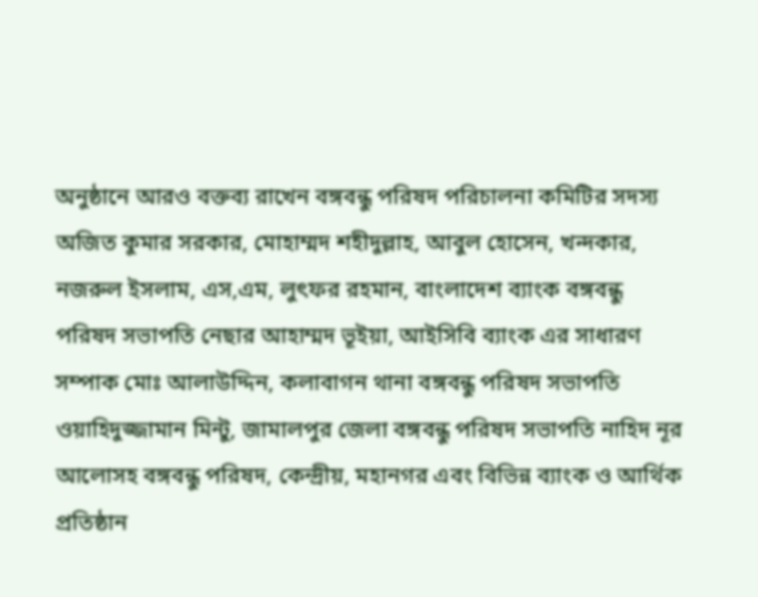অনুষ্ঠানে আরও বক্তব্য রাখেন বঙ্গবন্ধু পরিষদ পরিচালনা কমিটির সদস্য অজিত কুমার সরকার, মোহাম্মদ শহীদুল্লাহ, আবুল হোসেন, খন্দকার, নজরুল ইসলাম, এস,এম, লুৎফর রহমান, বাংলাদেশ ব্যাংক বঙ্গবন্ধু পরিষদ সভাপতি নেছার আহাম্মদ ভূইয়া, আইসিবি ব্যাংক এর সাধারণ সম্পাক মোঃ আলাউদ্দিন, কলাবাগন থানা বঙ্গবন্ধু পরিষদ সভাপতি ওয়াহিদুজ্জামান মিন্টু, জামালপুর জেলা বঙ্গবন্ধু পরিষদ সভাপতি নাহিদ নূর আলোসহ বঙ্গবন্ধু পরিষদ, কেন্দ্রীয়, মহানগর এবং বিভিন্ন ব্যাংক ও আর্থিক প্রতিষ্ঠান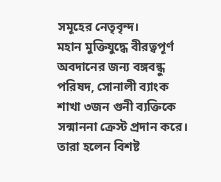সমূহের নেতৃবৃন্দ।
মহান মুক্তিযুদ্ধে বীরত্বপূর্ণ অবদানের জন্য বঙ্গবন্ধু পরিষদ, সোনালী ব্যাংক শাখা ৩জন গুনী ব্যক্তিকে সন্মাননা ক্রেস্ট প্রদান করে। তারা হলেন বিশষ্ট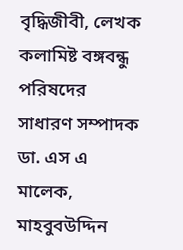বৃদ্ধিজীবী, লেখক কলামিষ্ট বঙ্গবন্ধু পরিষদের সাধারণ সম্পাদক ডা. এস এ মালেক, মাহবুবউদ্দিন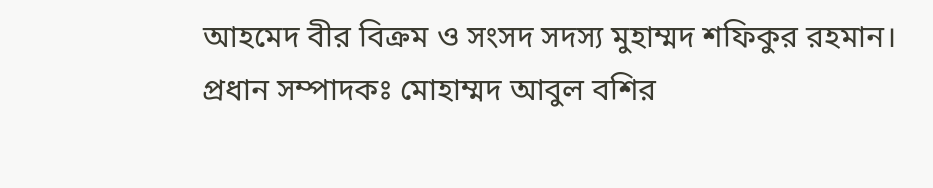আহমেদ বীর বিক্রম ও সংসদ সদস্য মুহাম্মদ শফিকুর রহমান।
প্রধান সম্পাদকঃ মোহাম্মদ আবুল বশির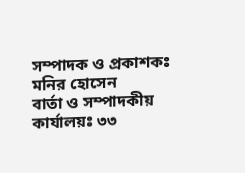সম্পাদক ও প্রকাশকঃ মনির হোসেন
বার্তা ও সম্পাদকীয় কার্যালয়ঃ ৩৩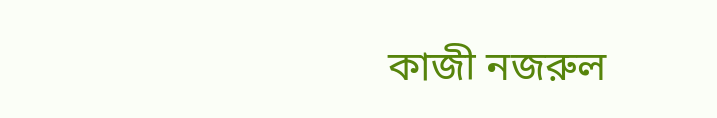কাজী নজরুল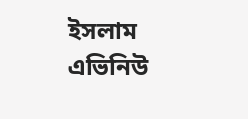ইসলাম এভিনিউ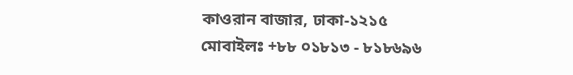কাওরান বাজার, ঢাকা-১২১৫
মোবাইলঃ +৮৮ ০১৮১৩ - ৮১৮৬৯৬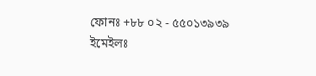ফোনঃ +৮৮ ০২ - ৫৫০১৩৯৩৯
ইমেইলঃ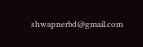shwapnerbd@gmail.com